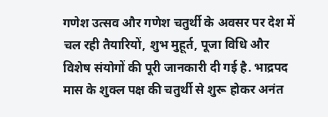गणेश उत्सव और गणेश चतुर्थी के अवसर पर देश में चल रही तैयारियों, शुभ मुहूर्त, पूजा विधि और विशेष संयोगों की पूरी जानकारी दी गई है. भाद्रपद मास के शुक्ल पक्ष की चतुर्थी से शुरू होकर अनंत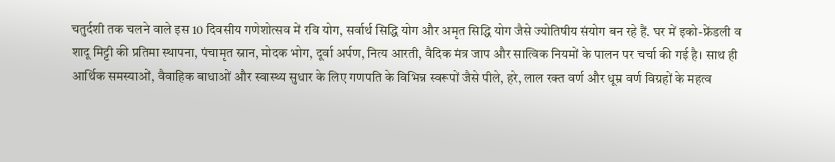चतुर्दशी तक चलने वाले इस 10 दिवसीय गणेशोत्सव में रवि योग, सर्वार्थ सिद्धि योग और अमृत सिद्धि योग जैसे ज्योतिषीय संयोग बन रहे हैं. घर में इको-फ्रेंडली व शादू मिट्टी की प्रतिमा स्थापना, पंचामृत स्नान, मोदक भोग, दूर्वा अर्पण, नित्य आरती, वैदिक मंत्र जाप और सात्विक नियमों के पालन पर चर्चा की गई है। साथ ही आर्थिक समस्याओं, वैवाहिक बाधाओं और स्वास्थ्य सुधार के लिए गणपति के विभिन्न स्वरूपों जैसे पीले, हरे, लाल रक्त वर्ण और धूम्र वर्ण विग्रहों के महत्व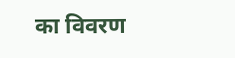का विवरण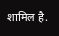शामिल है.